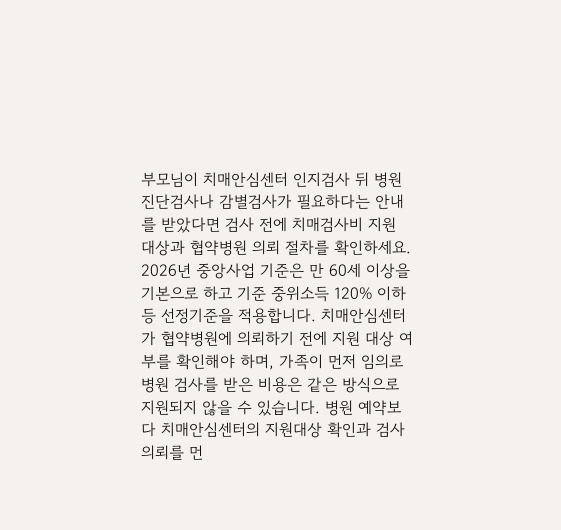부모님이 치매안심센터 인지검사 뒤 병원 진단검사나 감별검사가 필요하다는 안내를 받았다면 검사 전에 치매검사비 지원 대상과 협약병원 의뢰 절차를 확인하세요. 2026년 중앙사업 기준은 만 60세 이상을 기본으로 하고 기준 중위소득 120% 이하 등 선정기준을 적용합니다. 치매안심센터가 협약병원에 의뢰하기 전에 지원 대상 여부를 확인해야 하며, 가족이 먼저 임의로 병원 검사를 받은 비용은 같은 방식으로 지원되지 않을 수 있습니다. 병원 예약보다 치매안심센터의 지원대상 확인과 검사의뢰를 먼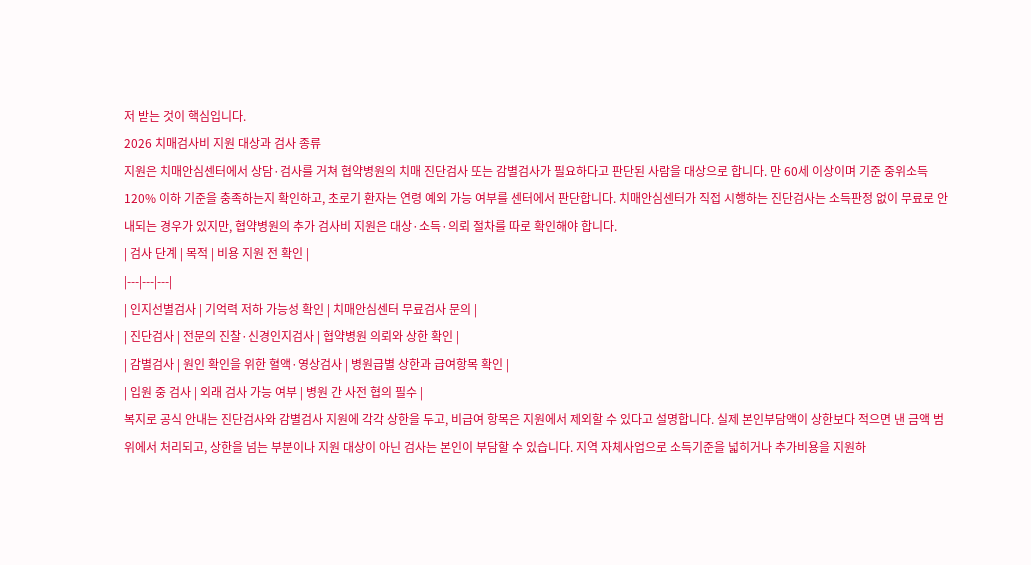저 받는 것이 핵심입니다.
2026 치매검사비 지원 대상과 검사 종류
지원은 치매안심센터에서 상담·검사를 거쳐 협약병원의 치매 진단검사 또는 감별검사가 필요하다고 판단된 사람을 대상으로 합니다. 만 60세 이상이며 기준 중위소득 120% 이하 기준을 충족하는지 확인하고, 초로기 환자는 연령 예외 가능 여부를 센터에서 판단합니다. 치매안심센터가 직접 시행하는 진단검사는 소득판정 없이 무료로 안내되는 경우가 있지만, 협약병원의 추가 검사비 지원은 대상·소득·의뢰 절차를 따로 확인해야 합니다.
| 검사 단계 | 목적 | 비용 지원 전 확인 |
|---|---|---|
| 인지선별검사 | 기억력 저하 가능성 확인 | 치매안심센터 무료검사 문의 |
| 진단검사 | 전문의 진찰·신경인지검사 | 협약병원 의뢰와 상한 확인 |
| 감별검사 | 원인 확인을 위한 혈액·영상검사 | 병원급별 상한과 급여항목 확인 |
| 입원 중 검사 | 외래 검사 가능 여부 | 병원 간 사전 협의 필수 |
복지로 공식 안내는 진단검사와 감별검사 지원에 각각 상한을 두고, 비급여 항목은 지원에서 제외할 수 있다고 설명합니다. 실제 본인부담액이 상한보다 적으면 낸 금액 범위에서 처리되고, 상한을 넘는 부분이나 지원 대상이 아닌 검사는 본인이 부담할 수 있습니다. 지역 자체사업으로 소득기준을 넓히거나 추가비용을 지원하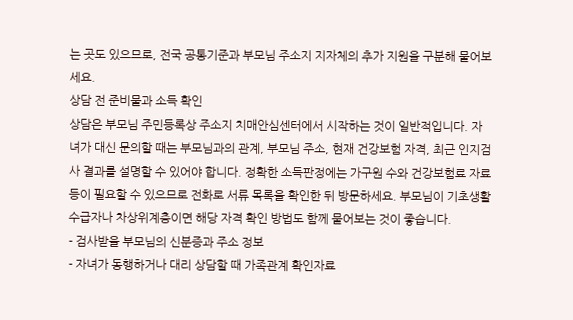는 곳도 있으므로, 전국 공통기준과 부모님 주소지 지자체의 추가 지원을 구분해 물어보세요.
상담 전 준비물과 소득 확인
상담은 부모님 주민등록상 주소지 치매안심센터에서 시작하는 것이 일반적입니다. 자녀가 대신 문의할 때는 부모님과의 관계, 부모님 주소, 현재 건강보험 자격, 최근 인지검사 결과를 설명할 수 있어야 합니다. 정확한 소득판정에는 가구원 수와 건강보험료 자료 등이 필요할 수 있으므로 전화로 서류 목록을 확인한 뒤 방문하세요. 부모님이 기초생활수급자나 차상위계층이면 해당 자격 확인 방법도 함께 물어보는 것이 좋습니다.
- 검사받을 부모님의 신분증과 주소 정보
- 자녀가 동행하거나 대리 상담할 때 가족관계 확인자료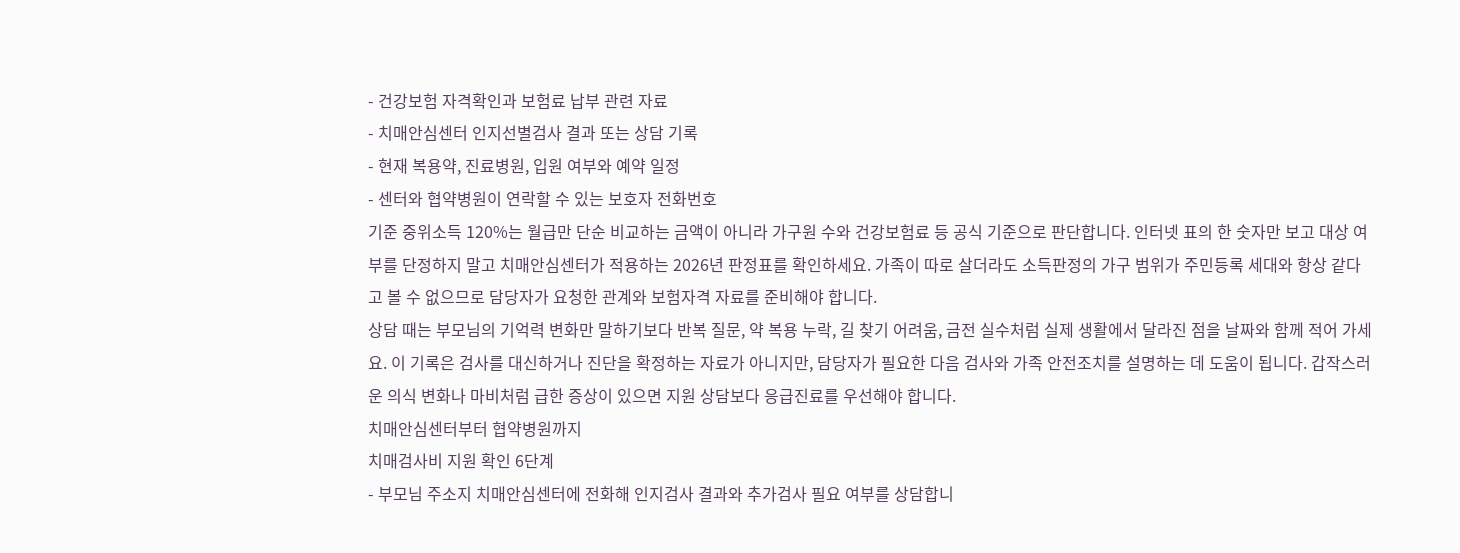- 건강보험 자격확인과 보험료 납부 관련 자료
- 치매안심센터 인지선별검사 결과 또는 상담 기록
- 현재 복용약, 진료병원, 입원 여부와 예약 일정
- 센터와 협약병원이 연락할 수 있는 보호자 전화번호
기준 중위소득 120%는 월급만 단순 비교하는 금액이 아니라 가구원 수와 건강보험료 등 공식 기준으로 판단합니다. 인터넷 표의 한 숫자만 보고 대상 여부를 단정하지 말고 치매안심센터가 적용하는 2026년 판정표를 확인하세요. 가족이 따로 살더라도 소득판정의 가구 범위가 주민등록 세대와 항상 같다고 볼 수 없으므로 담당자가 요청한 관계와 보험자격 자료를 준비해야 합니다.
상담 때는 부모님의 기억력 변화만 말하기보다 반복 질문, 약 복용 누락, 길 찾기 어려움, 금전 실수처럼 실제 생활에서 달라진 점을 날짜와 함께 적어 가세요. 이 기록은 검사를 대신하거나 진단을 확정하는 자료가 아니지만, 담당자가 필요한 다음 검사와 가족 안전조치를 설명하는 데 도움이 됩니다. 갑작스러운 의식 변화나 마비처럼 급한 증상이 있으면 지원 상담보다 응급진료를 우선해야 합니다.
치매안심센터부터 협약병원까지
치매검사비 지원 확인 6단계
- 부모님 주소지 치매안심센터에 전화해 인지검사 결과와 추가검사 필요 여부를 상담합니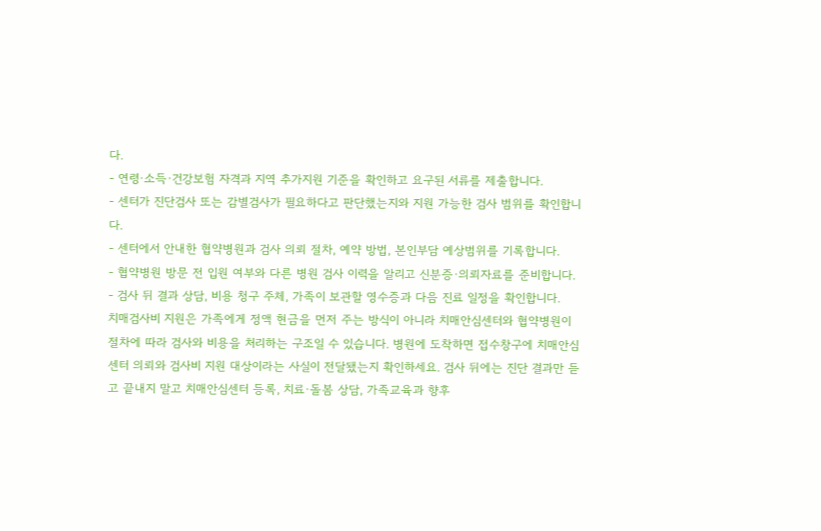다.
- 연령·소득·건강보험 자격과 지역 추가지원 기준을 확인하고 요구된 서류를 제출합니다.
- 센터가 진단검사 또는 감별검사가 필요하다고 판단했는지와 지원 가능한 검사 범위를 확인합니다.
- 센터에서 안내한 협약병원과 검사 의뢰 절차, 예약 방법, 본인부담 예상범위를 기록합니다.
- 협약병원 방문 전 입원 여부와 다른 병원 검사 이력을 알리고 신분증·의뢰자료를 준비합니다.
- 검사 뒤 결과 상담, 비용 청구 주체, 가족이 보관할 영수증과 다음 진료 일정을 확인합니다.
치매검사비 지원은 가족에게 정액 현금을 먼저 주는 방식이 아니라 치매안심센터와 협약병원이 절차에 따라 검사와 비용을 처리하는 구조일 수 있습니다. 병원에 도착하면 접수창구에 치매안심센터 의뢰와 검사비 지원 대상이라는 사실이 전달됐는지 확인하세요. 검사 뒤에는 진단 결과만 듣고 끝내지 말고 치매안심센터 등록, 치료·돌봄 상담, 가족교육과 향후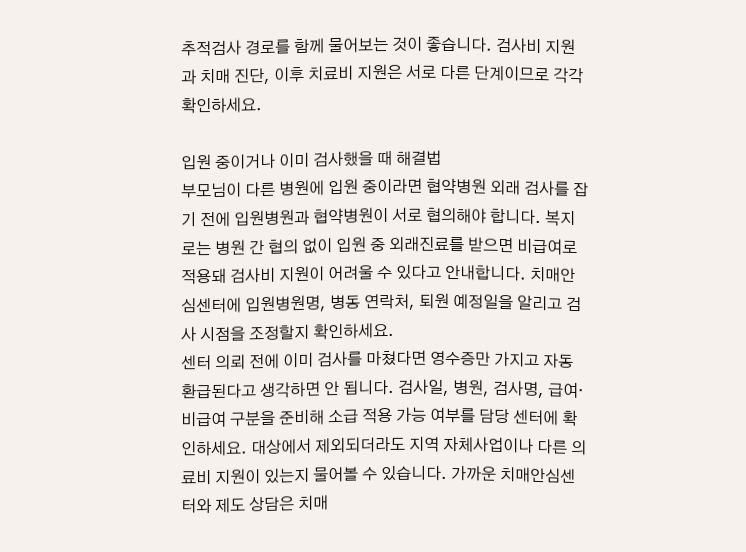추적검사 경로를 함께 물어보는 것이 좋습니다. 검사비 지원과 치매 진단, 이후 치료비 지원은 서로 다른 단계이므로 각각 확인하세요.

입원 중이거나 이미 검사했을 때 해결법
부모님이 다른 병원에 입원 중이라면 협약병원 외래 검사를 잡기 전에 입원병원과 협약병원이 서로 협의해야 합니다. 복지로는 병원 간 협의 없이 입원 중 외래진료를 받으면 비급여로 적용돼 검사비 지원이 어려울 수 있다고 안내합니다. 치매안심센터에 입원병원명, 병동 연락처, 퇴원 예정일을 알리고 검사 시점을 조정할지 확인하세요.
센터 의뢰 전에 이미 검사를 마쳤다면 영수증만 가지고 자동 환급된다고 생각하면 안 됩니다. 검사일, 병원, 검사명, 급여·비급여 구분을 준비해 소급 적용 가능 여부를 담당 센터에 확인하세요. 대상에서 제외되더라도 지역 자체사업이나 다른 의료비 지원이 있는지 물어볼 수 있습니다. 가까운 치매안심센터와 제도 상담은 치매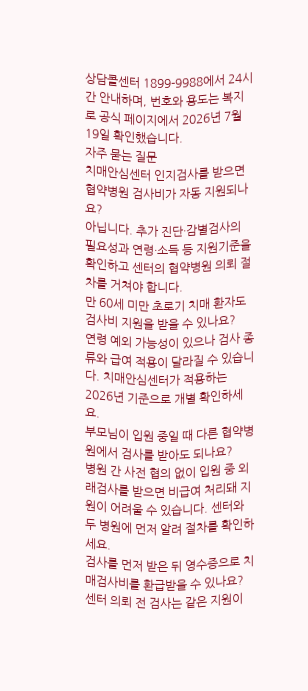상담콜센터 1899-9988에서 24시간 안내하며, 번호와 용도는 복지로 공식 페이지에서 2026년 7월 19일 확인했습니다.
자주 묻는 질문
치매안심센터 인지검사를 받으면 협약병원 검사비가 자동 지원되나요?
아닙니다. 추가 진단·감별검사의 필요성과 연령·소득 등 지원기준을 확인하고 센터의 협약병원 의뢰 절차를 거쳐야 합니다.
만 60세 미만 초로기 치매 환자도 검사비 지원을 받을 수 있나요?
연령 예외 가능성이 있으나 검사 종류와 급여 적용이 달라질 수 있습니다. 치매안심센터가 적용하는 2026년 기준으로 개별 확인하세요.
부모님이 입원 중일 때 다른 협약병원에서 검사를 받아도 되나요?
병원 간 사전 협의 없이 입원 중 외래검사를 받으면 비급여 처리돼 지원이 어려울 수 있습니다. 센터와 두 병원에 먼저 알려 절차를 확인하세요.
검사를 먼저 받은 뒤 영수증으로 치매검사비를 환급받을 수 있나요?
센터 의뢰 전 검사는 같은 지원이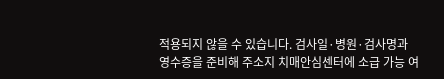적용되지 않을 수 있습니다. 검사일·병원·검사명과 영수증을 준비해 주소지 치매안심센터에 소급 가능 여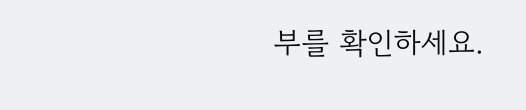부를 확인하세요.